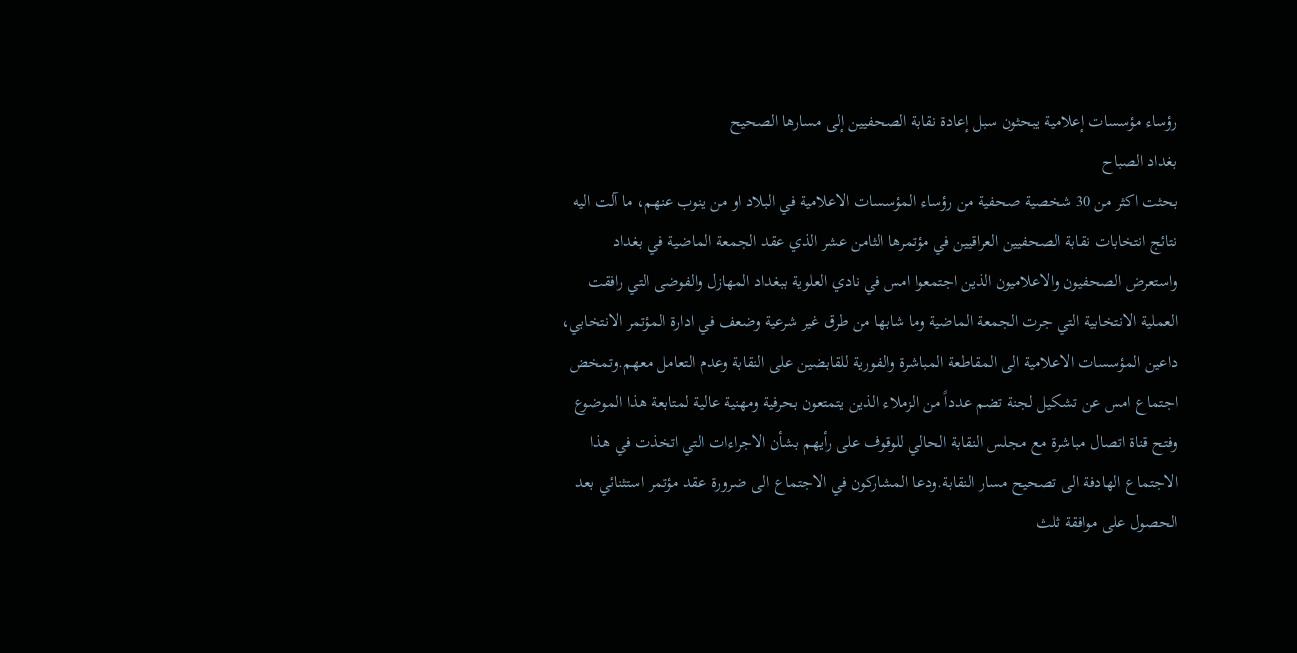رؤساء مؤسسات إعلامية يبحثون سبل إعادة نقابة الصحفيين إلى مسارها الصحيح
بغداد الصباح
بحثت اكثر من 30 شخصية صحفية من رؤساء المؤسسات الاعلامية في البلاد او من ينوب عنهم، ما آلت اليه نتائج انتخابات نقابة الصحفيين العراقيين في مؤتمرها الثامن عشر الذي عقد الجمعة الماضية في بغداد
واستعرض الصحفيون والاعلاميون الذين اجتمعوا امس في نادي العلوية ببغداد المهازل والفوضى التي رافقت العملية الانتخابية التي جرت الجمعة الماضية وما شابها من طرق غير شرعية وضعف في ادارة المؤتمر الانتخابي، داعين المؤسسات الاعلامية الى المقاطعة المباشرة والفورية للقابضين على النقابة وعدم التعامل معهم.وتمخض اجتماع امس عن تشكيل لجنة تضم عدداً من الزملاء الذين يتمتعون بحرفية ومهنية عالية لمتابعة هذا الموضوع وفتح قناة اتصال مباشرة مع مجلس النقابة الحالي للوقوف على رأيهم بشأن الاجراءات التي اتخذت في هذا الاجتماع الهادفة الى تصحيح مسار النقابة.ودعا المشاركون في الاجتماع الى ضرورة عقد مؤتمر استثنائي بعد الحصول على موافقة ثلث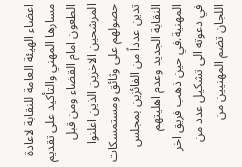اعضاء الهيئة العامة للنقابة لاعادة مسارها المهني والتأكيد على تقديم الطعون امام القضاء ومن قبل المرشحين الاخرين الذين اعلنوا حصولهم على وثائق ومستمسكات تدين عدداً من الفائزين بمجلس النقابة الجديد وعدم اهليتهم المهنية.في حين ذهب فريق اخر في دعوته الى تشكيل عدد من اللجان تضم المهنيين من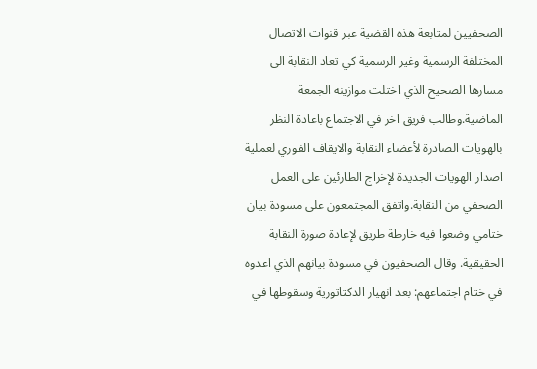الصحفيين لمتابعة هذه القضية عبر قنوات الاتصال المختلفة الرسمية وغير الرسمية كي تعاد النقابة الى مسارها الصحيح الذي اختلت موازينه الجمعة الماضية.وطالب فريق اخر في الاجتماع باعادة النظر بالهويات الصادرة لأعضاء النقابة والايقاف الفوري لعملية اصدار الهويات الجديدة لإخراج الطارئين على العمل الصحفي من النقابة.واتفق المجتمعون على مسودة بيان ختامي وضعوا فيه خارطة طريق لإعادة صورة النقابة الحقيقية. وقال الصحفيون في مسودة بيانهم الذي اعدوه في ختام اجتماعهم: بعد انهيار الدكتاتورية وسقوطها في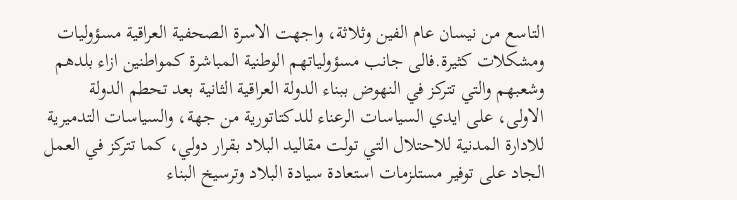التاسع من نيسان عام الفين وثلاثة، واجهت الاسرة الصحفية العراقية مسؤوليات ومشكلات كثيرة.فالى جانب مسؤولياتهم الوطنية المباشرة كمواطنين ازاء بلدهم وشعبهم والتي تتركز في النهوض ببناء الدولة العراقية الثانية بعد تحطم الدولة الاولى، على ايدي السياسات الرعناء للدكتاتورية من جهة، والسياسات التدميرية للادارة المدنية للاحتلال التي تولت مقاليد البلاد بقرار دولي، كما تتركز في العمل الجاد على توفير مستلزمات استعادة سيادة البلاد وترسيخ البناء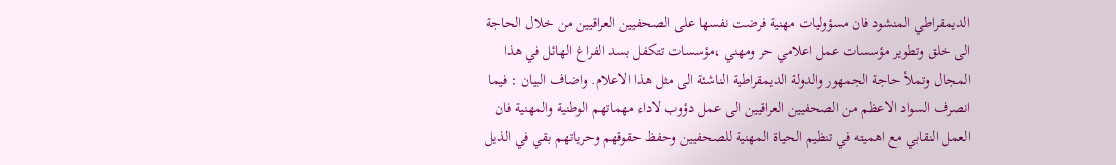الديمقراطي المنشود فان مسؤوليات مهنية فرضت نفسها على الصحفيين العراقيين من خلال الحاجة الى خلق وتطوير مؤسسات عمل اعلامي حر ومهني ،مؤسسات تتكفل بسد الفراغ الهائل في هذا المجال وتملأ حاجة الجمهور والدولة الديمقراطية الناشئة الى مثل هذا الاعلام. واضاف البيان : فيما انصرف السواد الاعظم من الصحفيين العراقيين الى عمل دؤوب لاداء مهماتهم الوطنية والمهنية فان العمل النقابي مع اهميته في تنظيم الحياة المهنية للصحفيين وحفظ حقوقهم وحرياتهم بقي في الذيل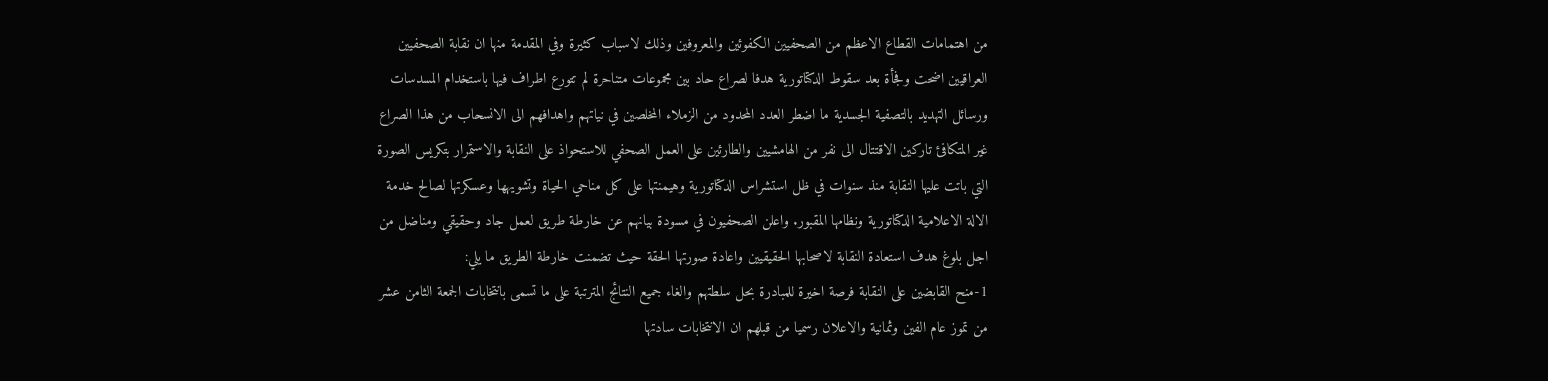من اهتمامات القطاع الاعظم من الصحفيين الكفوئين والمعروفين وذلك لاسباب كثيرة وفي المقدمة منها ان نقابة الصحفيين العراقيين اضحت وفجأة بعد سقوط الدكتاتورية هدفا لصراع حاد بين مجموعات متناحرة لم تتورع اطراف فيها باستخدام المسدسات ورسائل التهديد بالتصفية الجسدية ما اضطر العدد المحدود من الزملاء المخلصين في نياتهم واهدافهم الى الانسحاب من هذا الصراع غير المتكافئ تاركين الاقتتال الى نفر من الهامشيين والطارئين على العمل الصحفي للاستحواذ على النقابة والاستمرار بتكريس الصورة التي باتت عليها النقابة منذ سنوات في ظل استشراس الدكتاتورية وهيمنتها على كل مناحي الحياة وتشويهها وعسكرتها لصالح خدمة الالة الاعلامية الدكتاتورية ونظامها المقبور. واعلن الصحفيون في مسودة بيانهم عن خارطة طريق لعمل جاد وحقيقي ومناضل من اجل بلوغ هدف استعادة النقابة لاصحابها الحقيقيين واعادة صورتها الحقة حيث تضمنت خارطة الطريق ما يلي:
1-منح القابضين على النقابة فرصة اخيرة للمبادرة بحل سلطتهم والغاء جميع النتائج المترتبة على ما تسمى بانتخابات الجمعة الثامن عشر من تموز عام الفين وثمانية والاعلان رسميا من قبلهم ان الانتخابات سادتها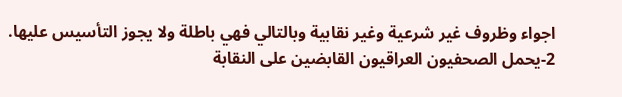اجواء وظروف غير شرعية وغير نقابية وبالتالي فهي باطلة ولا يجوز التأسيس عليها.
2-يحمل الصحفيون العراقيون القابضين على النقابة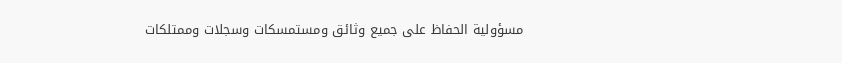مسؤولية الحفاظ على جميع وثائق ومستمسكات وسجلات وممتلكات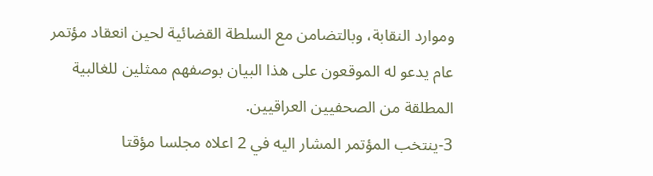وموارد النقابة، وبالتضامن مع السلطة القضائية لحين انعقاد مؤتمر عام يدعو له الموقعون على هذا البيان بوصفهم ممثلين للغالبية المطلقة من الصحفيين العراقيين.
3-ينتخب المؤتمر المشار اليه في 2 اعلاه مجلسا مؤقتا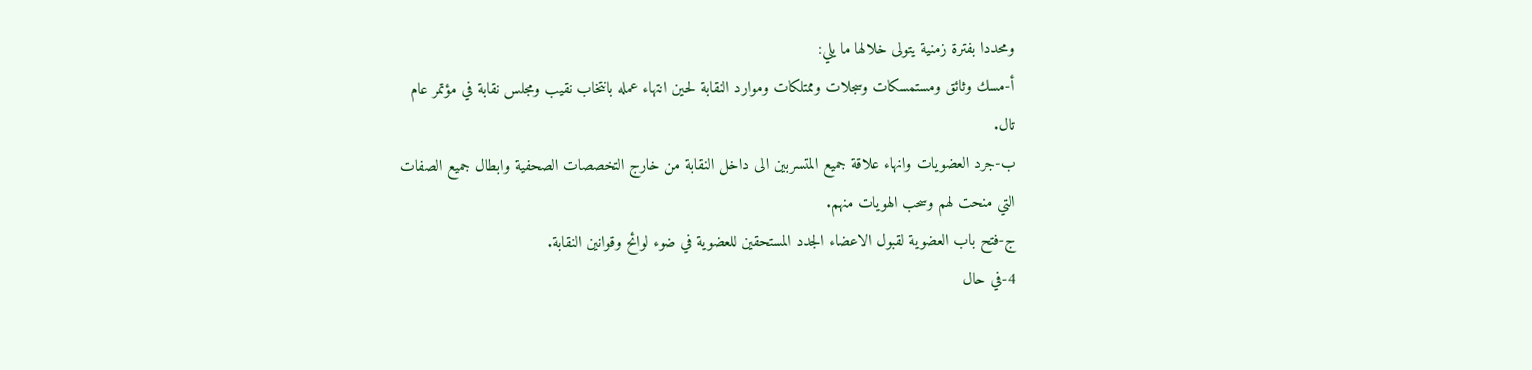ومحددا بفترة زمنية يتولى خلالها ما يلي:
أ-مسك وثائق ومستمسكات وسجلات وممتلكات وموارد النقابة لحين انتهاء عمله بانتخاب نقيب ومجلس نقابة في مؤتمر عام تال.
ب-جرد العضويات وانهاء علاقة جميع المتسربين الى داخل النقابة من خارج التخصصات الصحفية وابطال جميع الصفات التي منحت لهم وسحب الهويات منهم.
ج-فتح باب العضوية لقبول الاعضاء الجدد المستحقين للعضوية في ضوء لوائح وقوانين النقابة.
4-في حال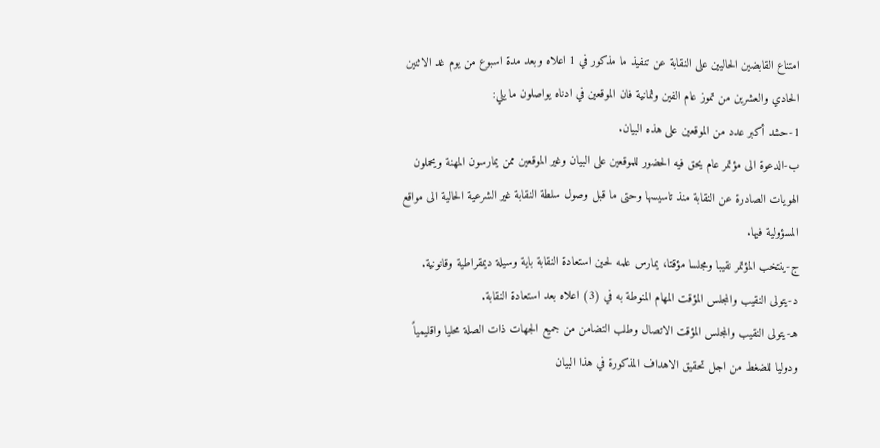امتناع القابضين الحاليين على النقابة عن تنفيذ ما مذكور في 1 اعلاه وبعد مدة اسبوع من يوم غد الاثنين الحادي والعشرين من تموز عام الفين وثمانية فان الموقعين في ادناه يواصلون ما يلي:
1-حشد أكبر عدد من الموقعين على هذه البيان.
ب-الدعوة الى مؤتمر عام يحق فيه الحضور للموقعين على البيان وغير الموقعين ممن يمارسون المهنة ويحملون الهويات الصادرة عن النقابة منذ تاسيسها وحتى ما قبل وصول سلطة النقابة غير الشرعية الحالية الى مواقع المسؤولية فيها.
ج-ينتخب المؤتمر نقيبا ومجلسا مؤقتا، يمارس علمه لحين استعادة النقابة باية وسيلة ديمقراطية وقانونية.
د-يتولى النقيب والمجلس المؤقت المهام المنوطة به في (3) اعلاه بعد استعادة النقابة.
هـ-يتولى النقيب والمجلس المؤقت الاتصال وطلب التضامن من جميع الجهات ذات الصلة محليا واقليمياً ودوليا للضغط من اجل تحقيق الاهداف المذكورة في هذا البيان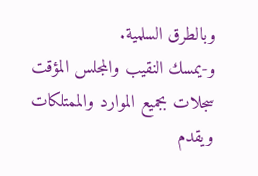وبالطرق السلمية.
و-يمسك النقيب والمجلس المؤقت سجلات بجميع الموارد والممتلكات ويقدم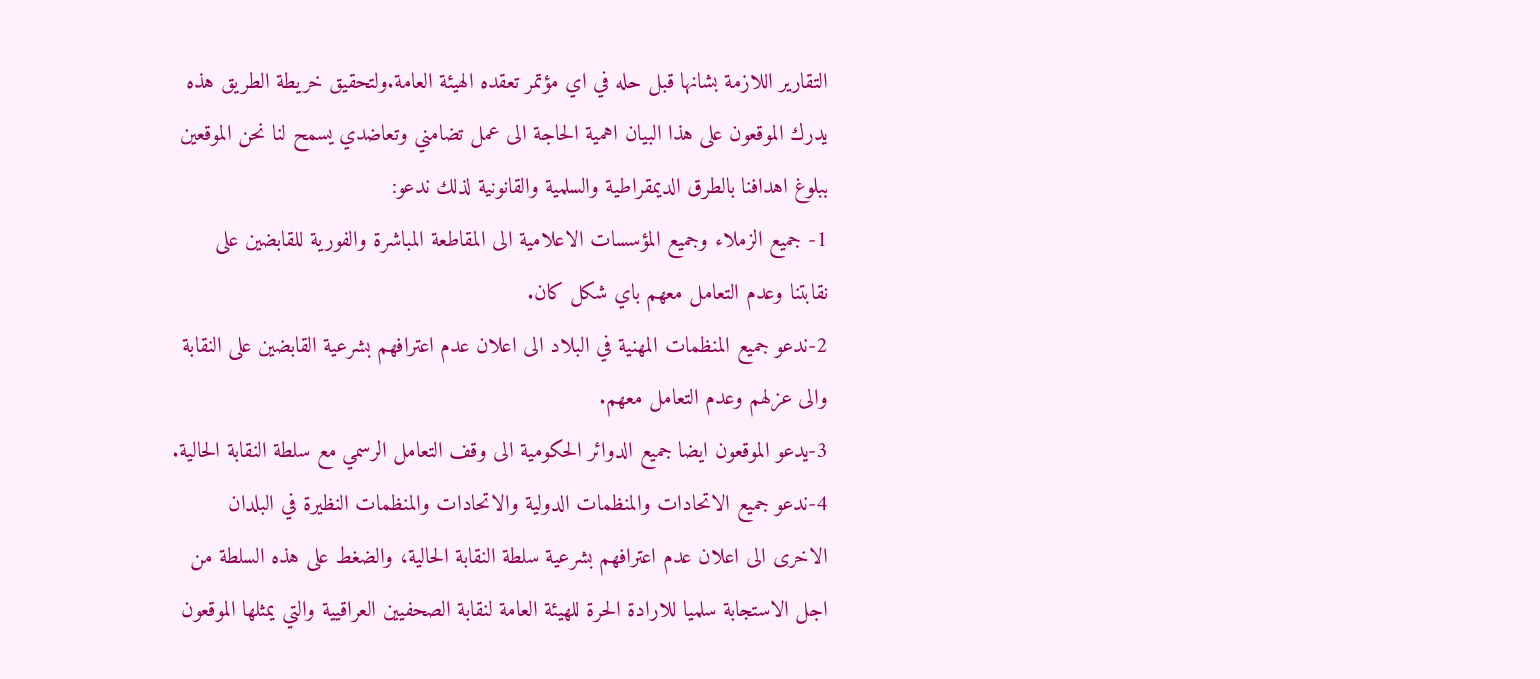التقارير اللازمة بشانها قبل حله في اي مؤتمر تعقده الهيئة العامة.ولتحقيق خريطة الطريق هذه يدرك الموقعون على هذا البيان اهمية الحاجة الى عمل تضامني وتعاضدي يسمح لنا نحن الموقعين ببلوغ اهدافنا بالطرق الديمقراطية والسلمية والقانونية لذلك ندعو:
1- جميع الزملاء وجميع المؤسسات الاعلامية الى المقاطعة المباشرة والفورية للقابضين على نقابتنا وعدم التعامل معهم باي شكل كان.
2-ندعو جميع المنظمات المهنية في البلاد الى اعلان عدم اعترافهم بشرعية القابضين على النقابة والى عزلهم وعدم التعامل معهم.
3-يدعو الموقعون ايضا جميع الدوائر الحكومية الى وقف التعامل الرسمي مع سلطة النقابة الحالية.
4-ندعو جميع الاتحادات والمنظمات الدولية والاتحادات والمنظمات النظيرة في البلدان الاخرى الى اعلان عدم اعترافهم بشرعية سلطة النقابة الحالية، والضغط على هذه السلطة من اجل الاستجابة سلميا للارادة الحرة للهيئة العامة لنقابة الصحفيين العراقيية والتي يمثلها الموقعون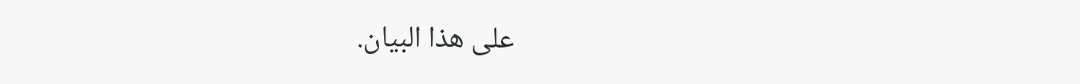على هذا البيان.